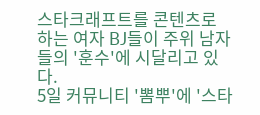스타크래프트를 콘텐츠로 하는 여자 BJ들이 주위 남자들의 '훈수'에 시달리고 있다.
5일 커뮤니티 '뽐뿌'에 '스타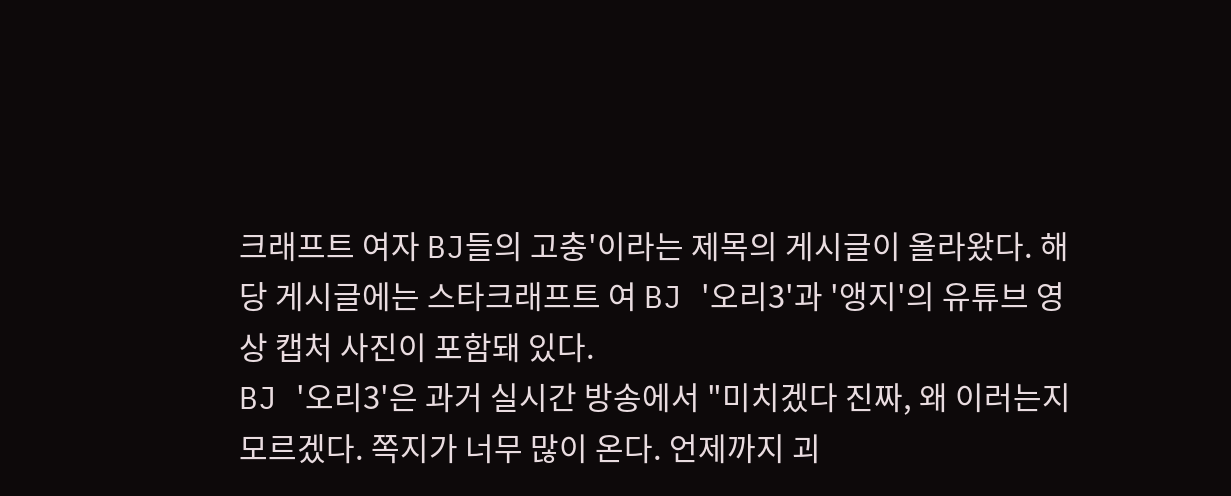크래프트 여자 BJ들의 고충'이라는 제목의 게시글이 올라왔다. 해당 게시글에는 스타크래프트 여 BJ '오리3'과 '앵지'의 유튜브 영상 캡처 사진이 포함돼 있다.
BJ '오리3'은 과거 실시간 방송에서 "미치겠다 진짜, 왜 이러는지 모르겠다. 쪽지가 너무 많이 온다. 언제까지 괴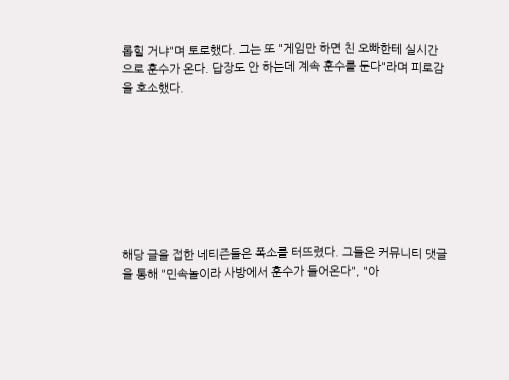롭힐 거냐"며 토로했다. 그는 또 "게임만 하면 친 오빠한테 실시간으로 훈수가 온다. 답장도 안 하는데 계속 훈수를 둔다"라며 피로감을 호소했다.








해당 글을 접한 네티즌들은 폭소를 터뜨렸다. 그들은 커뮤니티 댓글을 통해 "민속놀이라 사방에서 훈수가 들어온다", "아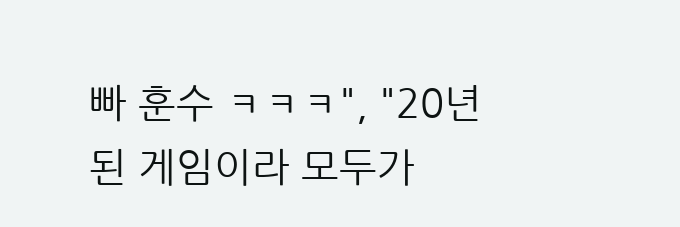빠 훈수 ㅋㅋㅋ", "20년 된 게임이라 모두가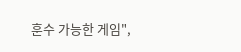훈수 가능한 게임",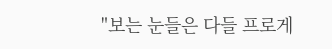"보는 눈들은 다들 프로게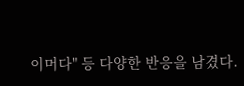이머다" 등 다양한 반응을 남겼다.